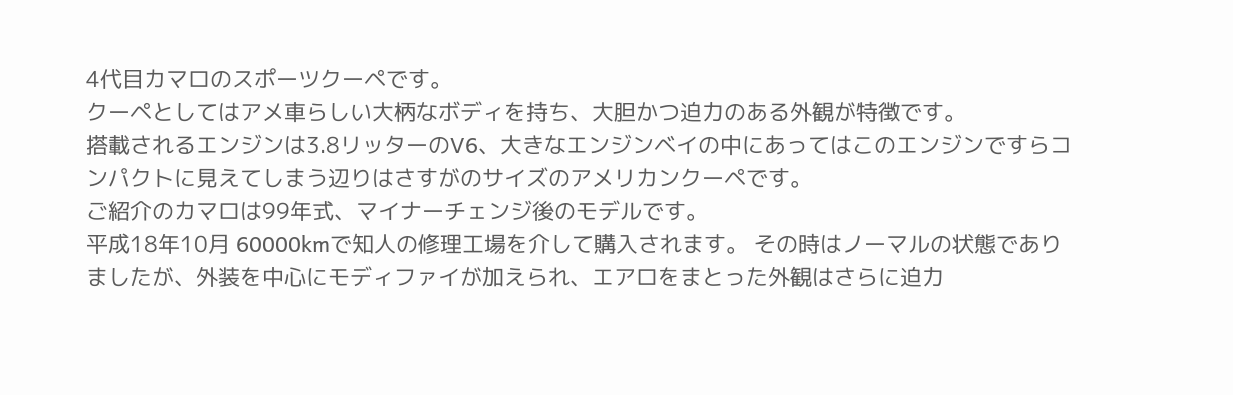4代目カマロのスポーツクーペです。
クーペとしてはアメ車らしい大柄なボディを持ち、大胆かつ迫力のある外観が特徴です。
搭載されるエンジンは3.8リッターのV6、大きなエンジンベイの中にあってはこのエンジンですらコンパクトに見えてしまう辺りはさすがのサイズのアメリカンクーペです。
ご紹介のカマロは99年式、マイナーチェンジ後のモデルです。
平成18年10月 60000kmで知人の修理工場を介して購入されます。 その時はノーマルの状態でありましたが、外装を中心にモディファイが加えられ、エアロをまとった外観はさらに迫力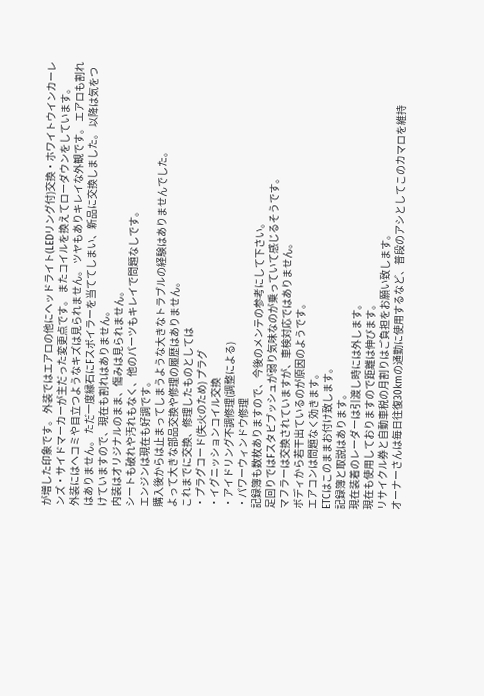が増した印象です。 外装ではエアロの他にヘッドライト(LEDリング付)交換・ホワイトウインカーレンズ・サイドマーカーが主だった変更点です。 またコイルを換えてローダウンをしています。
外装にはヘコミや目立つようなキズは見られません。 ツヤもありキレイな外観です。 エアロも割れはありません。 ただ一度縁石にFスポイラーを当ててしまい、新品に交換しました。 以降は気をつけていますので、現在も割れはありません。
内装はオリジナルのまま、傷みは見られません。
シートも破れや汚れもなく、他のパーツもキレイで問題なしです。
エンジンは現在も好調です。
購入後からは止まってしまうような大きなトラブルの経験はありませんでした。
よって大きな部品交換や修理の履歴はありません。
これまでに交換、修理したものとしては
・プラグコード(失火のため) プラグ
・イグニッションコイル交換
・アイドリング不調修理(調整による)
・パワーウィンドウ修理
記録簿も数枚ありますので、今後のメンテの参考にして下さい。
足回りではFスタビブッシュが弱り気味なのが乗っていて感じるそうです。
マフラーは交換されていますが、車検対応ではありません。
ボディから若干出ているのが原因のようです。
エアコンは問題なく効きます。
ETCはこのままお付け致します。
記録簿と取説はあります。
現在装着のレーダーは引渡し時には外します。
現在も使用しておりますので距離は伸びます。
リサイクル券と自動車税の月割りはご負担をお願い致します。
オーナーさんは毎日往復30kmの通勤に使用するなど、普段のアシとしてこのカマロを維持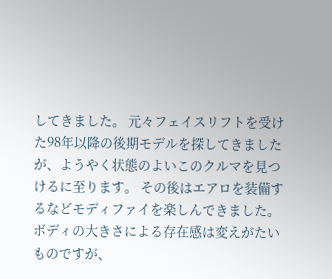してきました。 元々フェイスリフトを受けた98年以降の後期モデルを探してきましたが、ようやく状態のよいこのクルマを見つけるに至ります。 その後はエアロを装備するなどモディファイを楽しんできました。 ボディの大きさによる存在感は変えがたいものですが、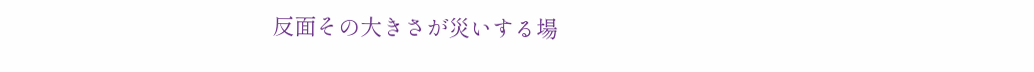反面その大きさが災いする場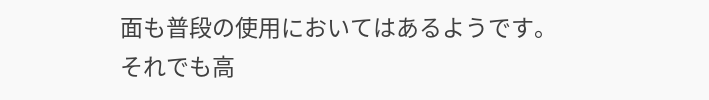面も普段の使用においてはあるようです。 それでも高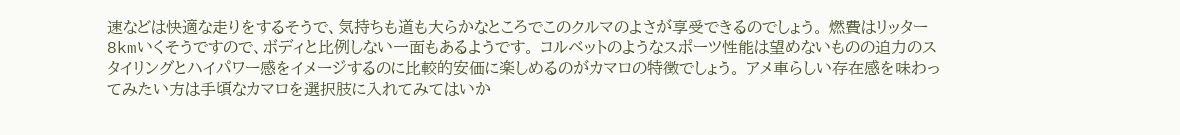速などは快適な走りをするそうで、気持ちも道も大らかなところでこのクルマのよさが享受できるのでしょう。 燃費はリッター8kmいくそうですので、ボディと比例しない一面もあるようです。 コルベットのようなスポーツ性能は望めないものの迫力のスタイリングとハイパワー感をイメージするのに比較的安価に楽しめるのがカマロの特徴でしょう。 アメ車らしい存在感を味わってみたい方は手頃なカマロを選択肢に入れてみてはいか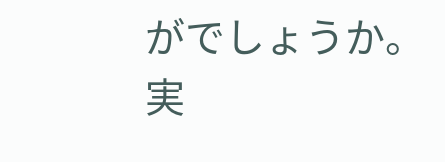がでしょうか。
実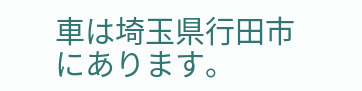車は埼玉県行田市にあります。